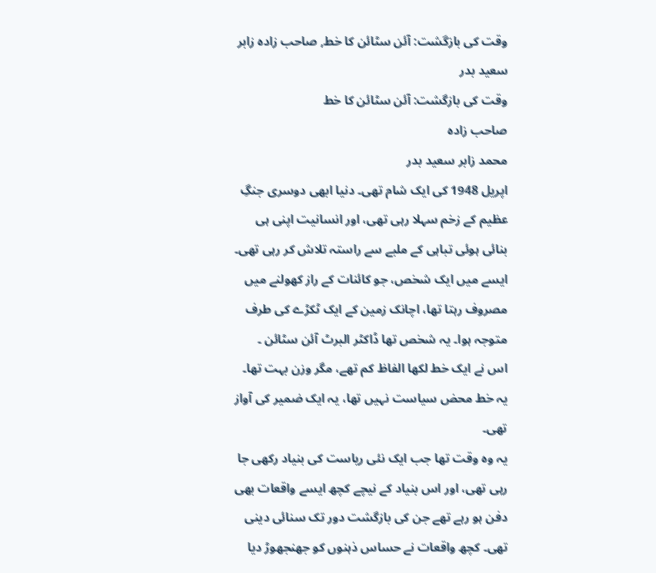وقت کی بازگشت: آئن سٹائن کا خط, صاحب زادہ زابر سعید بدر
وقت کی بازگشت: آئن سٹائن کا خط
صاحب زادہ
محمد زابر سعید بدر
اپریل 1948 کی ایک شام تھی۔ دنیا ابھی دوسری جنگِ عظیم کے زخم سہلا رہی تھی، اور انسانیت اپنی ہی بنائی ہوئی تباہی کے ملبے سے راستہ تلاش کر رہی تھی۔ ایسے میں ایک شخص، جو کائنات کے راز کھولنے میں مصروف رہتا تھا، اچانک زمین کے ایک ٹکڑے کی طرف متوجہ ہوا۔ یہ شخص تھا ڈاکٹر البرٹ آئن سٹائن ۔
اس نے ایک خط لکھا الفاظ کم تھے، مگر وزن بہت تھا۔ یہ خط محض سیاست نہیں تھا، یہ ایک ضمیر کی آواز تھی۔
یہ وہ وقت تھا جب ایک نئی ریاست کی بنیاد رکھی جا رہی تھی، اور اس بنیاد کے نیچے کچھ ایسے واقعات بھی دفن ہو رہے تھے جن کی بازگشت دور تک سنائی دینی تھی۔ کچھ واقعات نے حساس ذہنوں کو جھنجھوڑ دیا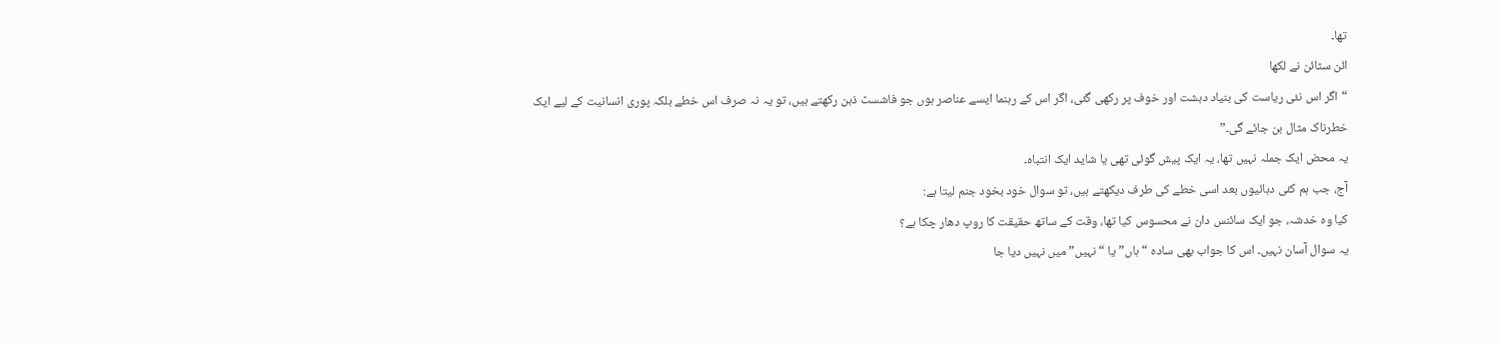تھا۔
ائن سٹائن نے لکھا
“اگر اس نئی ریاست کی بنیاد دہشت اور خوف پر رکھی گئی، اگر اس کے رہنما ایسے عناصر ہوں جو فاشسٹ ذہن رکھتے ہیں، تو یہ نہ صرف اس خطے بلکہ پوری انسانیت کے لیے ایک خطرناک مثال بن جائے گی۔”
یہ محض ایک جملہ نہیں تھا، یہ ایک پیش گوئی تھی یا شاید ایک انتباہ۔
آج، جب ہم کئی دہائیوں بعد اسی خطے کی طرف دیکھتے ہیں، تو سوال خود بخود جنم لیتا ہے:
کیا وہ خدشہ، جو ایک سائنس دان نے محسوس کیا تھا، وقت کے ساتھ حقیقت کا روپ دھار چکا ہے؟
یہ سوال آسان نہیں۔ اس کا جواب بھی سادہ “ہاں” یا “نہیں” میں نہیں دیا جا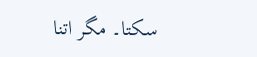سکتا۔ مگر اتنا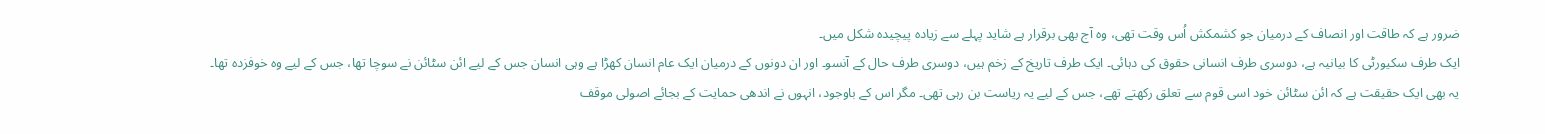ضرور ہے کہ طاقت اور انصاف کے درمیان جو کشمکش اُس وقت تھی، وہ آج بھی برقرار ہے شاید پہلے سے زیادہ پیچیدہ شکل میں۔
ایک طرف سکیورٹی کا بیانیہ ہے، دوسری طرف انسانی حقوق کی دہائی۔ ایک طرف تاریخ کے زخم ہیں، دوسری طرف حال کے آنسو۔ اور ان دونوں کے درمیان ایک عام انسان کھڑا ہے وہی انسان جس کے لیے ائن سٹائن نے سوچا تھا، جس کے لیے وہ خوفزدہ تھا۔
یہ بھی ایک حقیقت ہے کہ ائن سٹائن خود اسی قوم سے تعلق رکھتے تھے، جس کے لیے یہ ریاست بن رہی تھی۔ مگر اس کے باوجود، انہوں نے اندھی حمایت کے بجائے اصولی موقف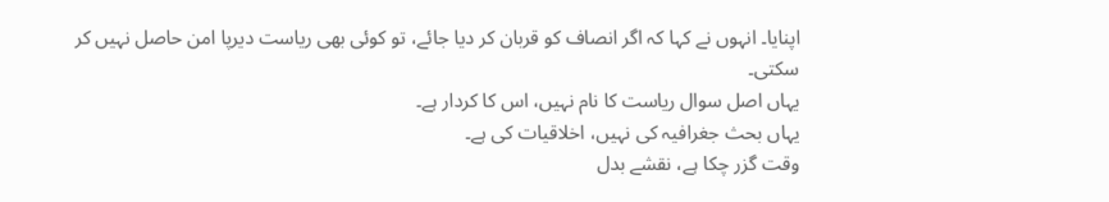اپنایا۔ انہوں نے کہا کہ اگر انصاف کو قربان کر دیا جائے، تو کوئی بھی ریاست دیرپا امن حاصل نہیں کر سکتی۔
یہاں اصل سوال ریاست کا نام نہیں، اس کا کردار ہے۔
یہاں بحث جغرافیہ کی نہیں، اخلاقیات کی ہے۔
وقت گزر چکا ہے، نقشے بدل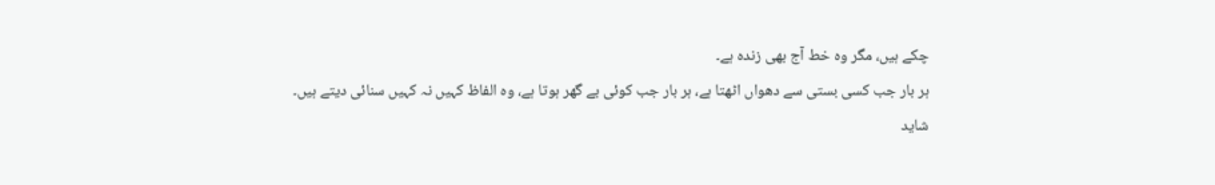چکے ہیں، مگر وہ خط آج بھی زندہ ہے۔
ہر بار جب کسی بستی سے دھواں اٹھتا ہے، ہر بار جب کوئی بے گھر ہوتا ہے، وہ الفاظ کہیں نہ کہیں سنائی دیتے ہیں۔
شاید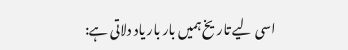اسی لیے تاریخ ہمیں بار بار یاد دلاتی ہے: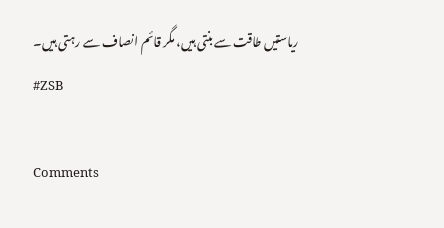ریاستیں طاقت سے بنتی ہیں، مگر قائم انصاف سے رہتی ہیں۔
#ZSB

Comments